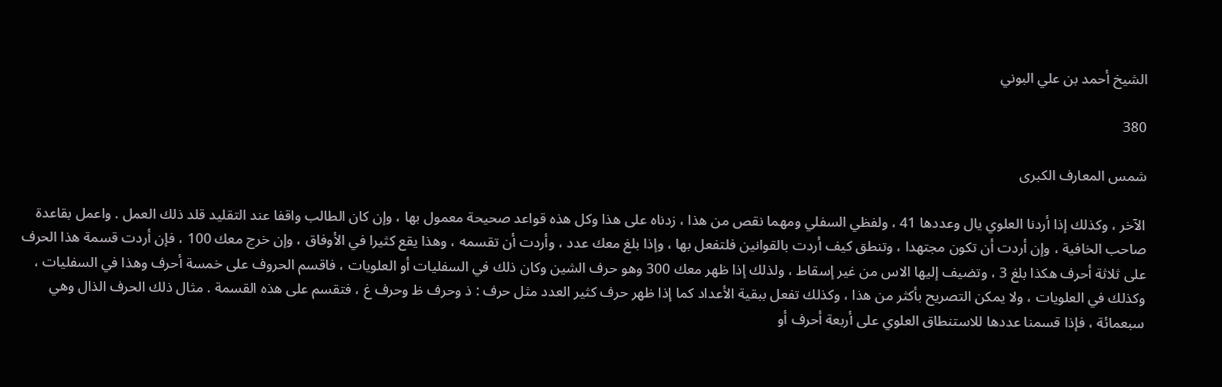الشيخ أحمد بن علي البوني

380

شمس المعارف الكبرى

الآخر ، وكذلك إذا أردنا العلوي يال وعددها 41 ، ولفظي السفلي ومهما نقص من هذا ، زدناه على هذا وكل هذه قواعد صحيحة معمول بها ، وإن كان الطالب واقفا عند التقليد قلد ذلك العمل . واعمل بقاعدة صاحب الخافية ، وإن أردت أن تكون مجتهدا ، وتنطق كيف أردت بالقوانين فلتفعل بها ، وإذا بلغ معك عدد ، وأردت أن تقسمه ، وهذا يقع كثيرا في الأوفاق ، وإن خرج معك 100 ، فإن أردت قسمة هذا الحرف على ثلاثة أحرف هكذا بلغ 3 ، وتضيف إليها الاس من غير إسقاط ، ولذلك إذا ظهر معك 300 وهو حرف الشين وكان ذلك في السفليات أو العلويات ، فاقسم الحروف على خمسة أحرف وهذا في السفليات ، وكذلك في العلويات ، ولا يمكن التصريح بأكثر من هذا ، وكذلك تفعل ببقية الأعداد كما إذا ظهر حرف كثير العدد مثل حرف : ذ وحرف ظ وحرف غ ، فتقسم على هذه القسمة . مثال ذلك الحرف الذال وهي سبعمائة ، فإذا قسمنا عددها للاستنطاق العلوي على أربعة أحرف أو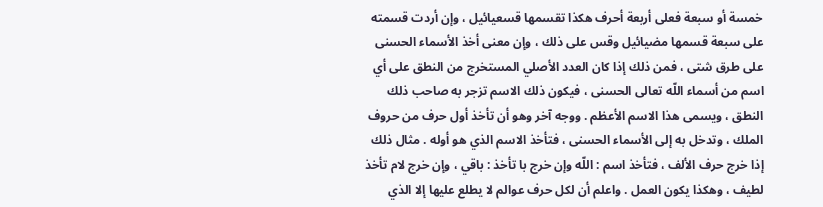خمسة أو سبعة فعلى أربعة أحرف هكذا تقسمها قسعيائيل ، وإن أردت قسمته على سبعة قسمها مضيائيل وقس على ذلك ، وإن معنى أخذ الأسماء الحسنى على طرق شتى ، فمن ذلك إذا كان العدد الأصلي المستخرج من النطق على أي اسم من أسماء اللّه تعالى الحسنى ، فيكون ذلك الاسم تزجر به صاحب ذلك النطق ، ويسمى هذا الاسم الأعظم . ووجه آخر وهو أن تأخذ أول حرف من حروف الملك ، وتدخل به إلى الأسماء الحسنى ، فتأخذ الاسم الذي هو أوله . مثال ذلك إذا خرج حرف الألف ، فتأخذ اسم : اللّه وإن خرج با تأخذ : باقي ، وإن خرج لام تأخذ لطيف ، وهكذا يكون العمل . واعلم أن لكل حرف عوالم لا يطلع عليها إلا الذي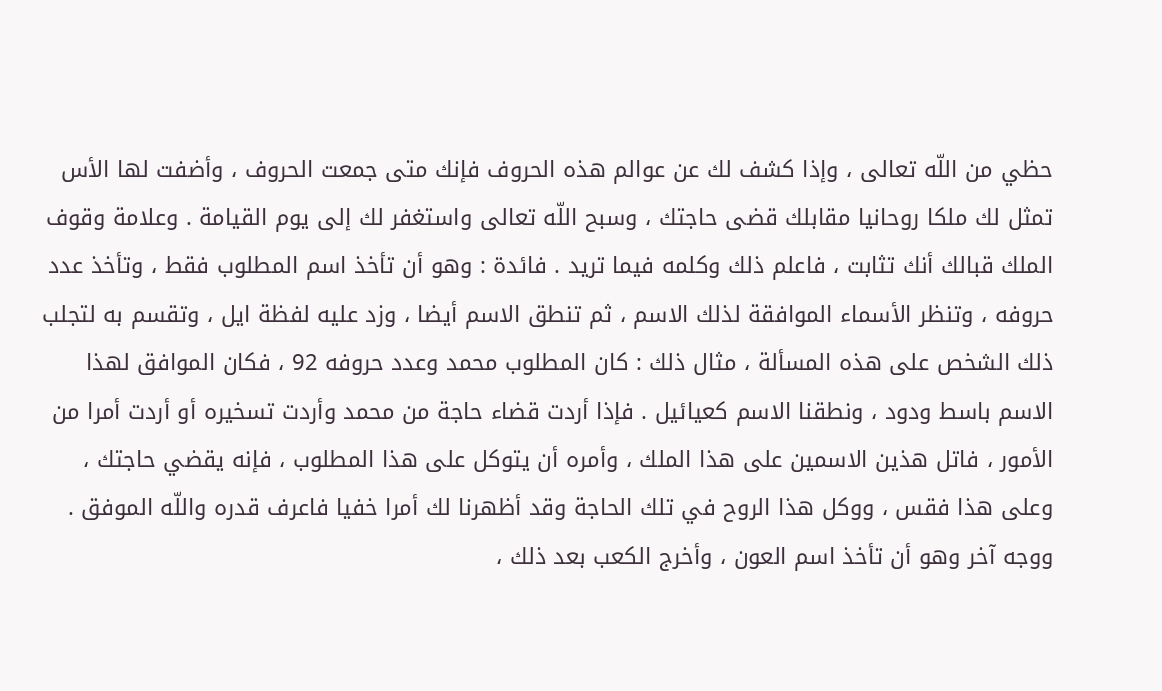حظي من اللّه تعالى ، وإذا كشف لك عن عوالم هذه الحروف فإنك متى جمعت الحروف ، وأضفت لها الأس تمثل لك ملكا روحانيا مقابلك قضى حاجتك ، وسبح اللّه تعالى واستغفر لك إلى يوم القيامة . وعلامة وقوف الملك قبالك أنك تثابت ، فاعلم ذلك وكلمه فيما تريد . فائدة : وهو أن تأخذ اسم المطلوب فقط ، وتأخذ عدد حروفه ، وتنظر الأسماء الموافقة لذلك الاسم ، ثم تنطق الاسم أيضا ، وزد عليه لفظة ايل ، وتقسم به لتجلب ذلك الشخص على هذه المسألة ، مثال ذلك : كان المطلوب محمد وعدد حروفه 92 ، فكان الموافق لهذا الاسم باسط ودود ، ونطقنا الاسم كعيائيل . فإذا أردت قضاء حاجة من محمد وأردت تسخيره أو أردت أمرا من الأمور ، فاتل هذين الاسمين على هذا الملك ، وأمره أن يتوكل على هذا المطلوب ، فإنه يقضي حاجتك ، وعلى هذا فقس ، ووكل هذا الروح في تلك الحاجة وقد أظهرنا لك أمرا خفيا فاعرف قدره واللّه الموفق . ووجه آخر وهو أن تأخذ اسم العون ، وأخرج الكعب بعد ذلك ،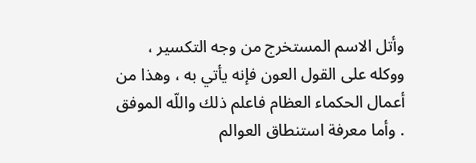وأتل الاسم المستخرج من وجه التكسير ، ووكله على القول العون فإنه يأتي به ، وهذا من أعمال الحكماء العظام فاعلم ذلك واللّه الموفق . وأما معرفة استنطاق العوالم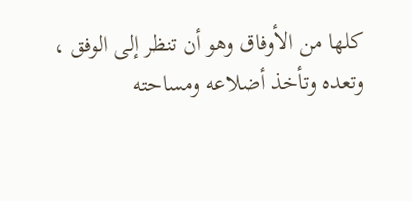كلها من الأوفاق وهو أن تنظر إلى الوفق ، وتعده وتأخذ أضلاعه ومساحته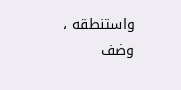واستنطقه ، وضف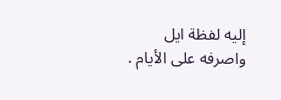إليه لفظة ايل واصرفه على الأيام .